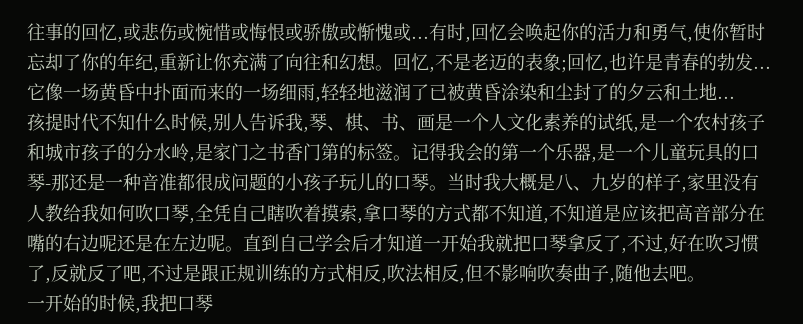往事的回忆,或悲伤或惋惜或悔恨或骄傲或惭愧或...有时,回忆会唤起你的活力和勇气,使你暂时忘却了你的年纪,重新让你充满了向往和幻想。回忆,不是老迈的表象;回忆,也许是青春的勃发...它像一场黄昏中扑面而来的一场细雨,轻轻地滋润了已被黄昏涂染和尘封了的夕云和土地...
孩提时代不知什么时候,别人告诉我,琴、棋、书、画是一个人文化素养的试纸,是一个农村孩子和城市孩子的分水岭,是家门之书香门第的标签。记得我会的第一个乐器,是一个儿童玩具的口琴-那还是一种音准都很成问题的小孩子玩儿的口琴。当时我大概是八、九岁的样子,家里没有人教给我如何吹口琴,全凭自己瞎吹着摸索,拿口琴的方式都不知道,不知道是应该把高音部分在嘴的右边呢还是在左边呢。直到自己学会后才知道一开始我就把口琴拿反了,不过,好在吹习惯了,反就反了吧,不过是跟正规训练的方式相反,吹法相反,但不影响吹奏曲子,随他去吧。
一开始的时候,我把口琴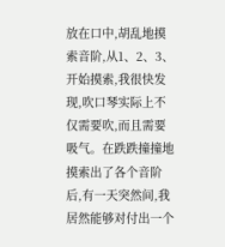放在口中,胡乱地摸索音阶,从1、2、3、开始摸索,我很快发现,吹口琴实际上不仅需要吹,而且需要吸气。在跌跌撞撞地摸索出了各个音阶后,有一天突然间,我居然能够对付出一个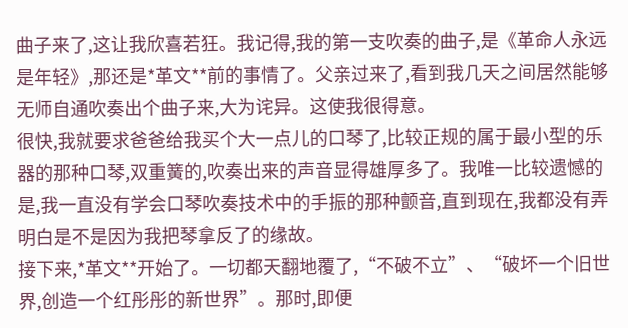曲子来了,这让我欣喜若狂。我记得,我的第一支吹奏的曲子,是《革命人永远是年轻》,那还是*革文**前的事情了。父亲过来了,看到我几天之间居然能够无师自通吹奏出个曲子来,大为诧异。这使我很得意。
很快,我就要求爸爸给我买个大一点儿的口琴了,比较正规的属于最小型的乐器的那种口琴,双重簧的,吹奏出来的声音显得雄厚多了。我唯一比较遗憾的是,我一直没有学会口琴吹奏技术中的手振的那种颤音,直到现在,我都没有弄明白是不是因为我把琴拿反了的缘故。
接下来,*革文**开始了。一切都天翻地覆了,“不破不立”、“破坏一个旧世界,创造一个红彤彤的新世界”。那时,即便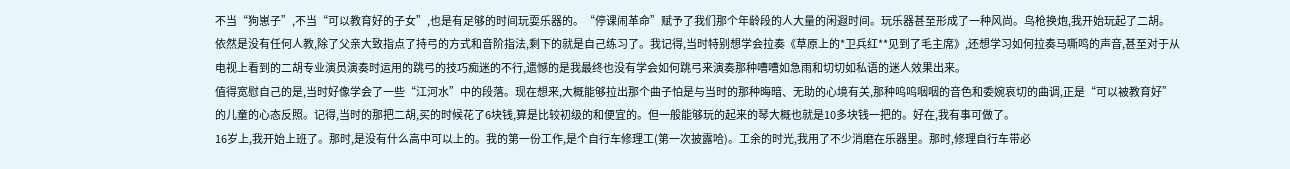不当“狗崽子”,不当“可以教育好的子女”,也是有足够的时间玩耍乐器的。“停课闹革命”赋予了我们那个年龄段的人大量的闲遐时间。玩乐器甚至形成了一种风尚。鸟枪换炮,我开始玩起了二胡。
依然是没有任何人教,除了父亲大致指点了持弓的方式和音阶指法,剩下的就是自己练习了。我记得,当时特别想学会拉奏《草原上的*卫兵红**见到了毛主席》,还想学习如何拉奏马嘶鸣的声音,甚至对于从电视上看到的二胡专业演员演奏时运用的跳弓的技巧痴迷的不行,遗憾的是我最终也没有学会如何跳弓来演奏那种嘈嘈如急雨和切切如私语的迷人效果出来。
值得宽慰自己的是,当时好像学会了一些“江河水”中的段落。现在想来,大概能够拉出那个曲子怕是与当时的那种晦暗、无助的心境有关,那种呜呜咽咽的音色和委婉哀切的曲调,正是“可以被教育好”的儿童的心态反照。记得,当时的那把二胡,买的时候花了6块钱,算是比较初级的和便宜的。但一般能够玩的起来的琴大概也就是10多块钱一把的。好在,我有事可做了。
16岁上,我开始上班了。那时,是没有什么高中可以上的。我的第一份工作,是个自行车修理工(第一次披露哈)。工余的时光,我用了不少消磨在乐器里。那时,修理自行车带必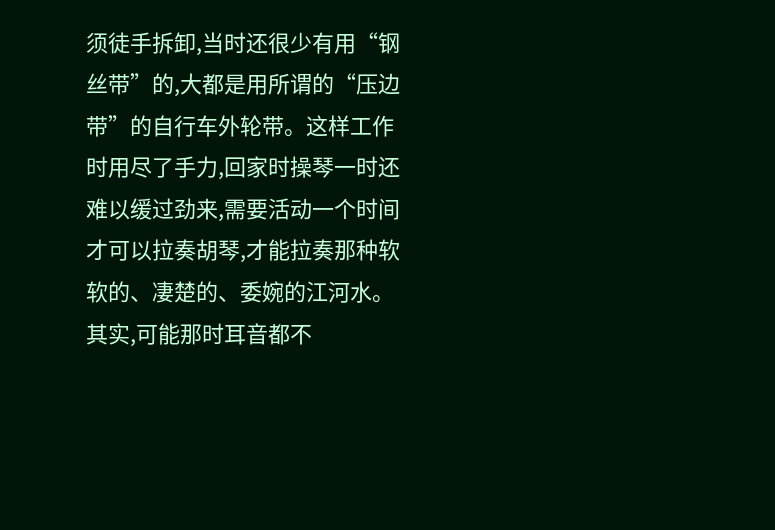须徒手拆卸,当时还很少有用“钢丝带”的,大都是用所谓的“压边带”的自行车外轮带。这样工作时用尽了手力,回家时操琴一时还难以缓过劲来,需要活动一个时间才可以拉奏胡琴,才能拉奏那种软软的、凄楚的、委婉的江河水。其实,可能那时耳音都不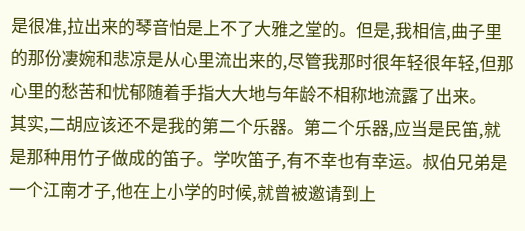是很准,拉出来的琴音怕是上不了大雅之堂的。但是,我相信,曲子里的那份凄婉和悲凉是从心里流出来的,尽管我那时很年轻很年轻,但那心里的愁苦和忧郁随着手指大大地与年龄不相称地流露了出来。
其实,二胡应该还不是我的第二个乐器。第二个乐器,应当是民笛,就是那种用竹子做成的笛子。学吹笛子,有不幸也有幸运。叔伯兄弟是一个江南才子,他在上小学的时候,就曾被邀请到上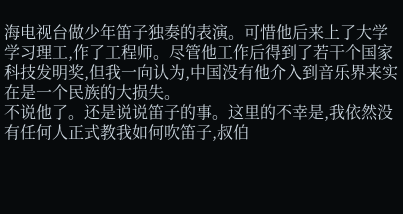海电视台做少年笛子独奏的表演。可惜他后来上了大学学习理工,作了工程师。尽管他工作后得到了若干个国家科技发明奖,但我一向认为,中国没有他介入到音乐界来实在是一个民族的大损失。
不说他了。还是说说笛子的事。这里的不幸是,我依然没有任何人正式教我如何吹笛子,叔伯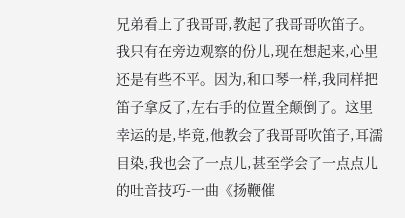兄弟看上了我哥哥,教起了我哥哥吹笛子。我只有在旁边观察的份儿,现在想起来,心里还是有些不平。因为,和口琴一样,我同样把笛子拿反了,左右手的位置全颠倒了。这里幸运的是,毕竟,他教会了我哥哥吹笛子,耳濡目染,我也会了一点儿,甚至学会了一点点儿的吐音技巧-一曲《扬鞭催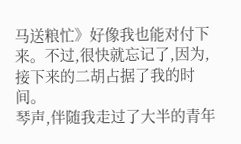马送粮忙》好像我也能对付下来。不过,很快就忘记了,因为,接下来的二胡占据了我的时间。
琴声,伴随我走过了大半的青年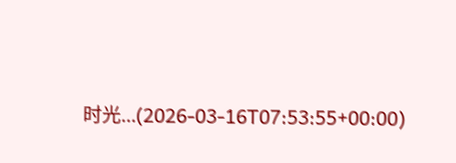时光...(2026-03-16T07:53:55+00:00)